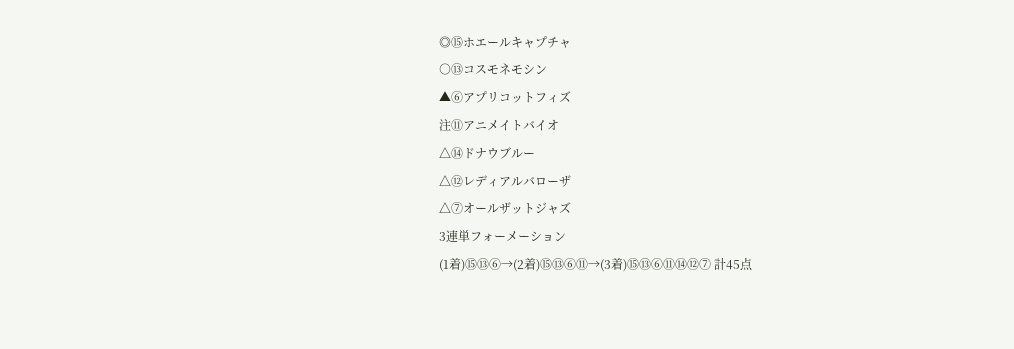◎⑮ホエールキャプチャ
○⑬コスモネモシン
▲⑥アプリコットフィズ
注⑪アニメイトバイオ
△⑭ドナウブルー
△⑫レディアルバローザ
△⑦オールザットジャズ
3連単フォーメーション
(1着)⑮⑬⑥→(2着)⑮⑬⑥⑪→(3着)⑮⑬⑥⑪⑭⑫⑦ 計45点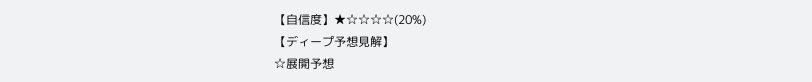【自信度】★☆☆☆☆(20%)
【ディープ予想見解】
☆展開予想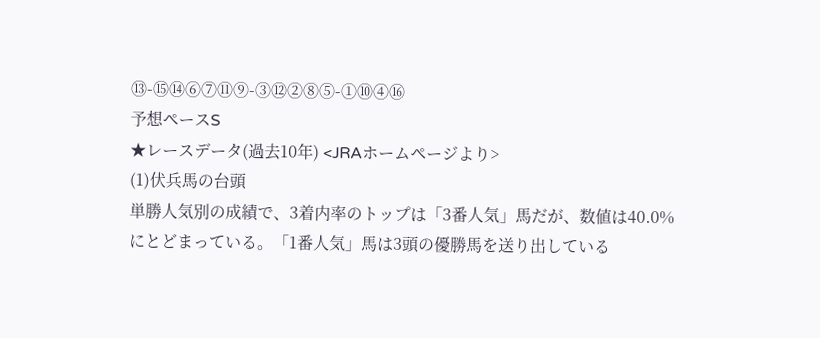⑬-⑮⑭⑥⑦⑪⑨-③⑫②⑧⑤-①⑩④⑯
予想ペースS
★レースデータ(過去10年) <JRAホームページより>
(1)伏兵馬の台頭
単勝人気別の成績で、3着内率のトップは「3番人気」馬だが、数値は40.0%にとどまっている。「1番人気」馬は3頭の優勝馬を送り出している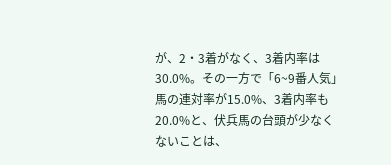が、2・3着がなく、3着内率は30.0%。その一方で「6~9番人気」馬の連対率が15.0%、3着内率も20.0%と、伏兵馬の台頭が少なくないことは、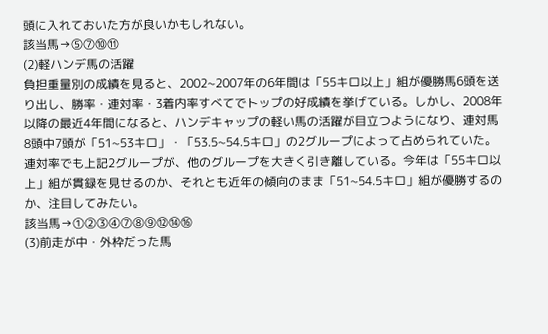頭に入れておいた方が良いかもしれない。
該当馬→⑤⑦⑩⑪
(2)軽ハンデ馬の活躍
負担重量別の成績を見ると、2002~2007年の6年間は「55キロ以上」組が優勝馬6頭を送り出し、勝率・連対率・3着内率すべてでトップの好成績を挙げている。しかし、2008年以降の最近4年間になると、ハンデキャップの軽い馬の活躍が目立つようになり、連対馬8頭中7頭が「51~53キロ」・「53.5~54.5キロ」の2グループによって占められていた。連対率でも上記2グループが、他のグループを大きく引き離している。今年は「55キロ以上」組が貫録を見せるのか、それとも近年の傾向のまま「51~54.5キロ」組が優勝するのか、注目してみたい。
該当馬→①②③④⑦⑧⑨⑫⑭⑯
(3)前走が中・外枠だった馬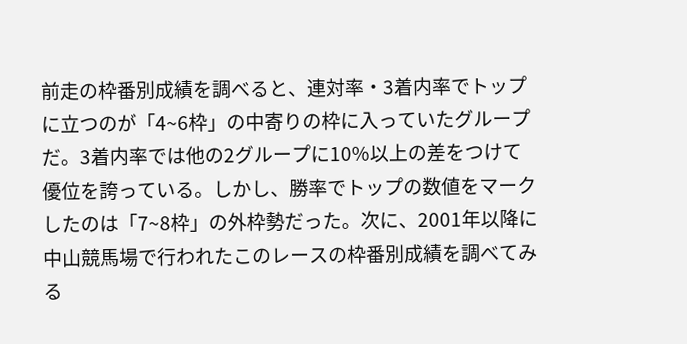前走の枠番別成績を調べると、連対率・3着内率でトップに立つのが「4~6枠」の中寄りの枠に入っていたグループだ。3着内率では他の2グループに10%以上の差をつけて優位を誇っている。しかし、勝率でトップの数値をマークしたのは「7~8枠」の外枠勢だった。次に、2001年以降に中山競馬場で行われたこのレースの枠番別成績を調べてみる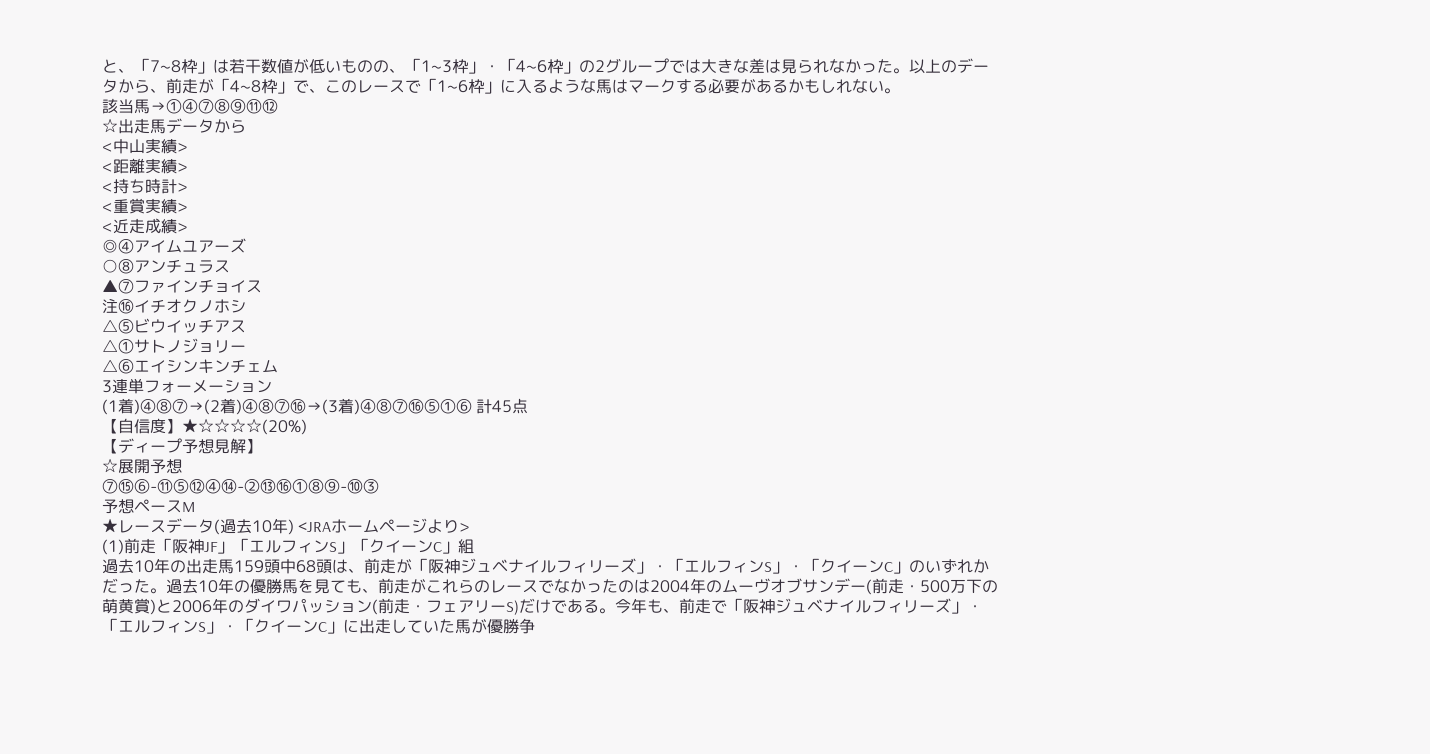と、「7~8枠」は若干数値が低いものの、「1~3枠」・「4~6枠」の2グループでは大きな差は見られなかった。以上のデータから、前走が「4~8枠」で、このレースで「1~6枠」に入るような馬はマークする必要があるかもしれない。
該当馬→①④⑦⑧⑨⑪⑫
☆出走馬データから
<中山実績>
<距離実績>
<持ち時計>
<重賞実績>
<近走成績>
◎④アイムユアーズ
○⑧アンチュラス
▲⑦ファインチョイス
注⑯イチオクノホシ
△⑤ビウイッチアス
△①サトノジョリー
△⑥エイシンキンチェム
3連単フォーメーション
(1着)④⑧⑦→(2着)④⑧⑦⑯→(3着)④⑧⑦⑯⑤①⑥ 計45点
【自信度】★☆☆☆☆(20%)
【ディープ予想見解】
☆展開予想
⑦⑮⑥-⑪⑤⑫④⑭-②⑬⑯①⑧⑨-⑩③
予想ペースM
★レースデータ(過去10年) <JRAホームページより>
(1)前走「阪神JF」「エルフィンS」「クイーンC」組
過去10年の出走馬159頭中68頭は、前走が「阪神ジュベナイルフィリーズ」・「エルフィンS」・「クイーンC」のいずれかだった。過去10年の優勝馬を見ても、前走がこれらのレースでなかったのは2004年のムーヴオブサンデー(前走・500万下の萌黄賞)と2006年のダイワパッション(前走・フェアリーS)だけである。今年も、前走で「阪神ジュベナイルフィリーズ」・「エルフィンS」・「クイーンC」に出走していた馬が優勝争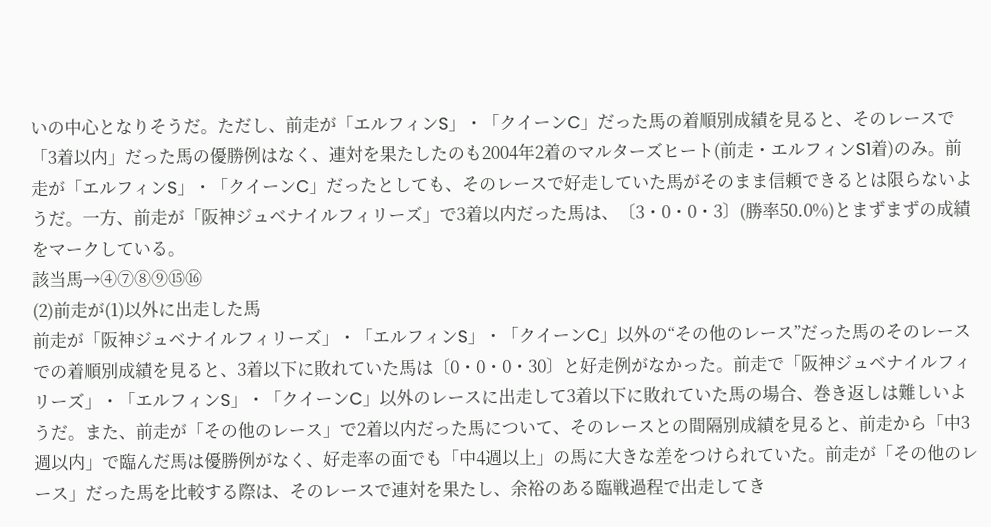いの中心となりそうだ。ただし、前走が「エルフィンS」・「クイーンC」だった馬の着順別成績を見ると、そのレースで「3着以内」だった馬の優勝例はなく、連対を果たしたのも2004年2着のマルターズヒート(前走・エルフィンS1着)のみ。前走が「エルフィンS」・「クイーンC」だったとしても、そのレースで好走していた馬がそのまま信頼できるとは限らないようだ。一方、前走が「阪神ジュベナイルフィリーズ」で3着以内だった馬は、〔3・0・0・3〕(勝率50.0%)とまずまずの成績をマークしている。
該当馬→④⑦⑧⑨⑮⑯
(2)前走が(1)以外に出走した馬
前走が「阪神ジュベナイルフィリーズ」・「エルフィンS」・「クイーンC」以外の“その他のレース”だった馬のそのレースでの着順別成績を見ると、3着以下に敗れていた馬は〔0・0・0・30〕と好走例がなかった。前走で「阪神ジュベナイルフィリーズ」・「エルフィンS」・「クイーンC」以外のレースに出走して3着以下に敗れていた馬の場合、巻き返しは難しいようだ。また、前走が「その他のレース」で2着以内だった馬について、そのレースとの間隔別成績を見ると、前走から「中3週以内」で臨んだ馬は優勝例がなく、好走率の面でも「中4週以上」の馬に大きな差をつけられていた。前走が「その他のレース」だった馬を比較する際は、そのレースで連対を果たし、余裕のある臨戦過程で出走してき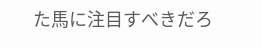た馬に注目すべきだろ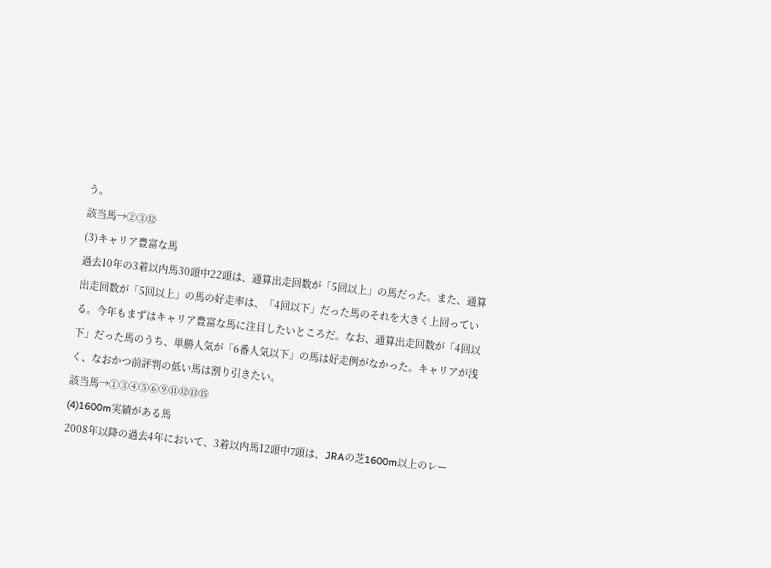う。
該当馬→②③⑫
(3)キャリア豊富な馬
過去10年の3着以内馬30頭中22頭は、通算出走回数が「5回以上」の馬だった。また、通算出走回数が「5回以上」の馬の好走率は、「4回以下」だった馬のそれを大きく上回っている。今年もまずはキャリア豊富な馬に注目したいところだ。なお、通算出走回数が「4回以下」だった馬のうち、単勝人気が「6番人気以下」の馬は好走例がなかった。キャリアが浅く、なおかつ前評判の低い馬は割り引きたい。
該当馬→①③④⑤⑥⑨⑪⑫⑬⑮
(4)1600m実績がある馬
2008年以降の過去4年において、3着以内馬12頭中7頭は、JRAの芝1600m以上のレー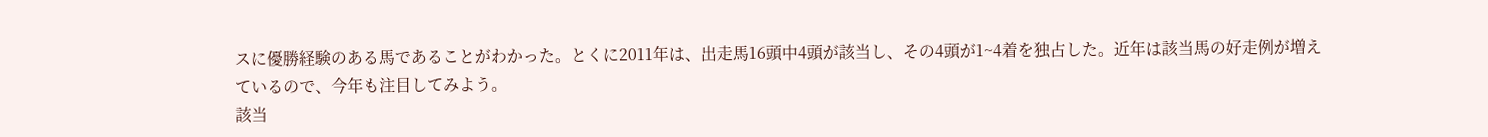スに優勝経験のある馬であることがわかった。とくに2011年は、出走馬16頭中4頭が該当し、その4頭が1~4着を独占した。近年は該当馬の好走例が増えているので、今年も注目してみよう。
該当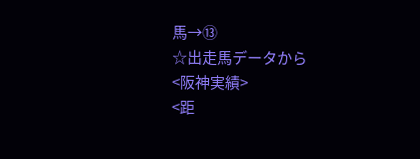馬→⑬
☆出走馬データから
<阪神実績>
<距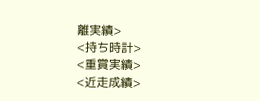離実績>
<持ち時計>
<重賞実績>
<近走成績>